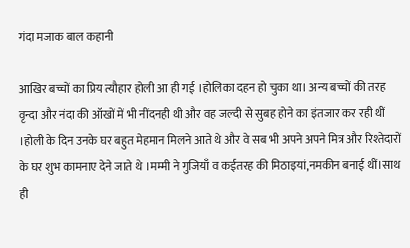गंदा मजाक बाल कहानी

आखिर बच्चों का प्रिय त्यौहार होली आ ही गई ।होलिका दहन हो चुका था। अन्य बच्चों की तरह वृन्दा और नंदा की ऑखों में भी नींदनही थी और वह जल्दी से सुबह होने का इंतजार कर रही थीं ।होली के दिन उनके घर बहुत मेहमान मिलने आते थे और वे सब भी अपने अपने मित्र और रिश्तेदारों के घर शुभ कामनाए देने जाते थे ।मम्मी ने गुजियाँ व कईतरह की मिठाइयां,नमकीन बनाई थीं।साथ ही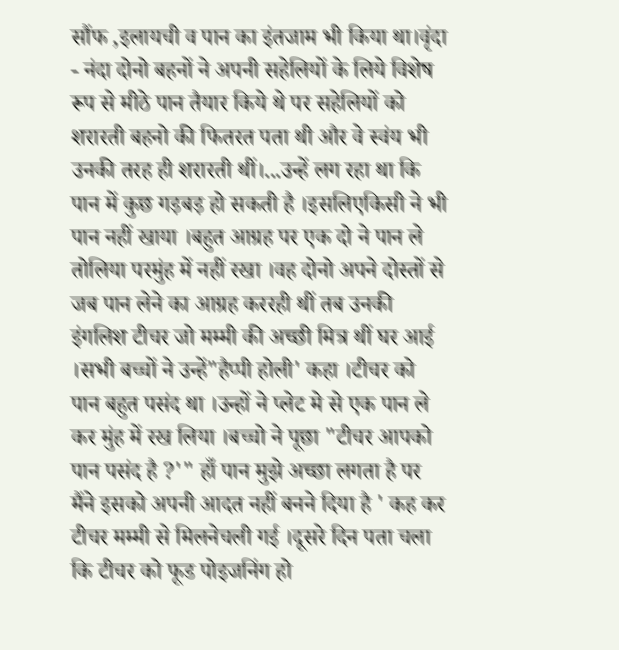सौंफ ,इलायची व पान का इंतजाम भी किया था।वृंदा - नंदा दोनो बहनों ने अपनी सहेलियों के लिये विशेष रूप से मीठे पान तैयार किये थे पर सहेलियों को शरारती बहनो की फितरत पता थी और वे स्वंय भी उनकी तरह ही शरारती थीं।...उन्हें लग रहा था कि पान में कुछ गड़बड़ हो सकती है ।इसलिएकिसी ने भी पान नहीं खाया ।बहुत आग्रह पर एक दो ने पान ले तोलिया परमुंह में नहीं रखा ।वह दोनो अपने दोस्तों से जब पान लेने का आग्रह कररही थीं तब उनकी इंगलिश टीचर जो मम्मी की अच्छी मित्र थीं घर आई ।सभी बच्चों ने उन्हें"हैप्पी होली' कहा ।टीचर को पान बहुत पसंद था ।उन्हों ने प्लेट मे से एक पान ले कर मुंह में रख लिया ।बच्चो ने पूछा "टीचर आपको पान पसंद है ?'" हाँ पान मुझे अच्छा लगता है पर मैंने इसको अपनी आदत नहीं बनने दिया है ' कह कर टीचर मम्मी से मिलनेचली गई ।दूसरे दिन पता चला कि टीचर को फूड पोइजनिंग हो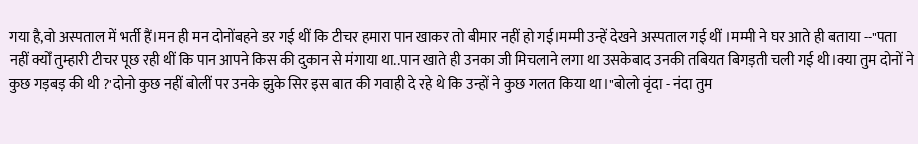गया है,वो अस्पताल में भर्ती हैं।मन ही मन दोनोंबहने डर गई थीं कि टीचर हमारा पान खाकर तो बीमार नहीं हो गई।मम्मी उन्हें देखने अस्पताल गई थीं ।मम्मी ने घर आते ही बताया --"पता नहीं क्योँ तुम्हारी टीचर पूछ रही थीं कि पान आपने किस की दुकान से मंगाया था..पान खाते ही उनका जी मिचलाने लगा था उसकेबाद उनकी तबियत बिगड़ती चली गई थी।क्या तुम दोनों ने कुछ गड़बड़ की थी ?'दोनो कुछ नहीं बोलीं पर उनके झुके सिर इस बात की गवाही दे रहे थे कि उन्हों ने कुछ गलत किया था।"बोलो वृंदा - नंदा तुम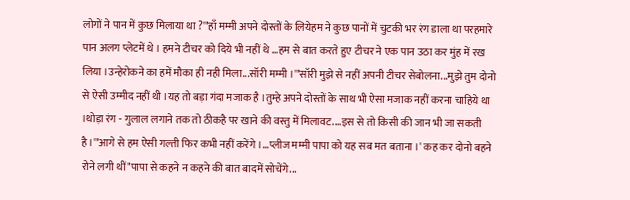लोगों ने पान में कुछ मिलाया था ?'"हाँ मम्मी अपने दोस्तों के लियेहम ने कुछ पानों में चुटकी भर रंग डाला था परहमारे पान अलग प्लेटमें थे । हमने टीचर को दिये भी नहीं थे ...हम से बात करते हुए टीचर ने एक पान उठा कर मुंह में रख लिया ।उन्हेरोकने का हमें मौका ही नही मिला...सॉरी मम्मी ।'"सॉरी मुझे से नहीं अपनी टीचर सेबोलना...मुझे तुम दोनो से ऐसी उम्मीद नहीं थी ।यह तो बड़ा गंदा मजाक है ।तुम्हे अपने दोस्तों के साथ भी ऐसा मजाक नहीं करना चाहिये था ।थोड़ा रंग - गुलाल लगाने तक तो ठीकहै पर खाने की वस्तु में मिलावट....इस से तो किसी की जान भी जा सकती है।'"आगे से हम ऐसी गल्ती फिर कभी नहीं करेंगे ।...प्लीज मम्मी पापा को यह सब मत बताना ।' कह कर दोनो बहने रोने लगी थीं"पापा से कहने न कहने की बात बादमें सोचेंगे...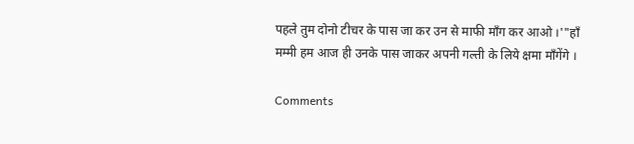पहले तुम दोनो टीचर के पास जा कर उन से माफी माँग कर आओ ।'"हाँ मम्मी हम आज ही उनके पास जाकर अपनी गल्ती के लिये क्षमा माँगेंगे ।

Comments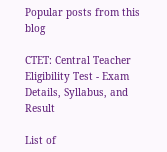Popular posts from this blog

CTET: Central Teacher Eligibility Test - Exam Details, Syllabus, and Result

List of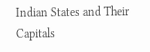Indian States and Their Capitals